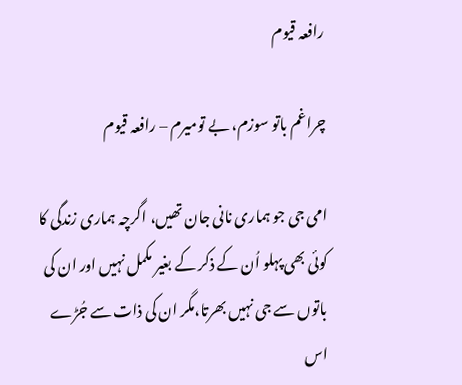رافعہ قیوم

چراغم باتو سوزم، بے تومیرم – رافعہ قیوم

امی جی جو ہماری نانی جان تھیں، اگرچہ ہماری زندگی کا کوئی بھی پہلو اُن کے ذکر کے بغیر مکمل نہیں اور ان کی باتوں سے جی نہیں بھرتا،مگر ان کی ذات سے جُڑے اس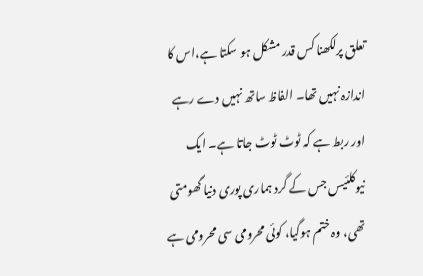تعلق پرلکھنا کس قدر مشکل ہو سکتا ہے،اس کا اندازہ نہیں تھا۔ الفاظ ساتھ نہیں دے رہے اور ربط ہے کہ ٹوٹ ٹوٹ جاتا ہے۔ ایک نیوکلئیس جس کے گرد ہماری پوری دنیا گھومتی تھی، وہ ختم ہوگیا، کوئی محرومی سی محرومی ہے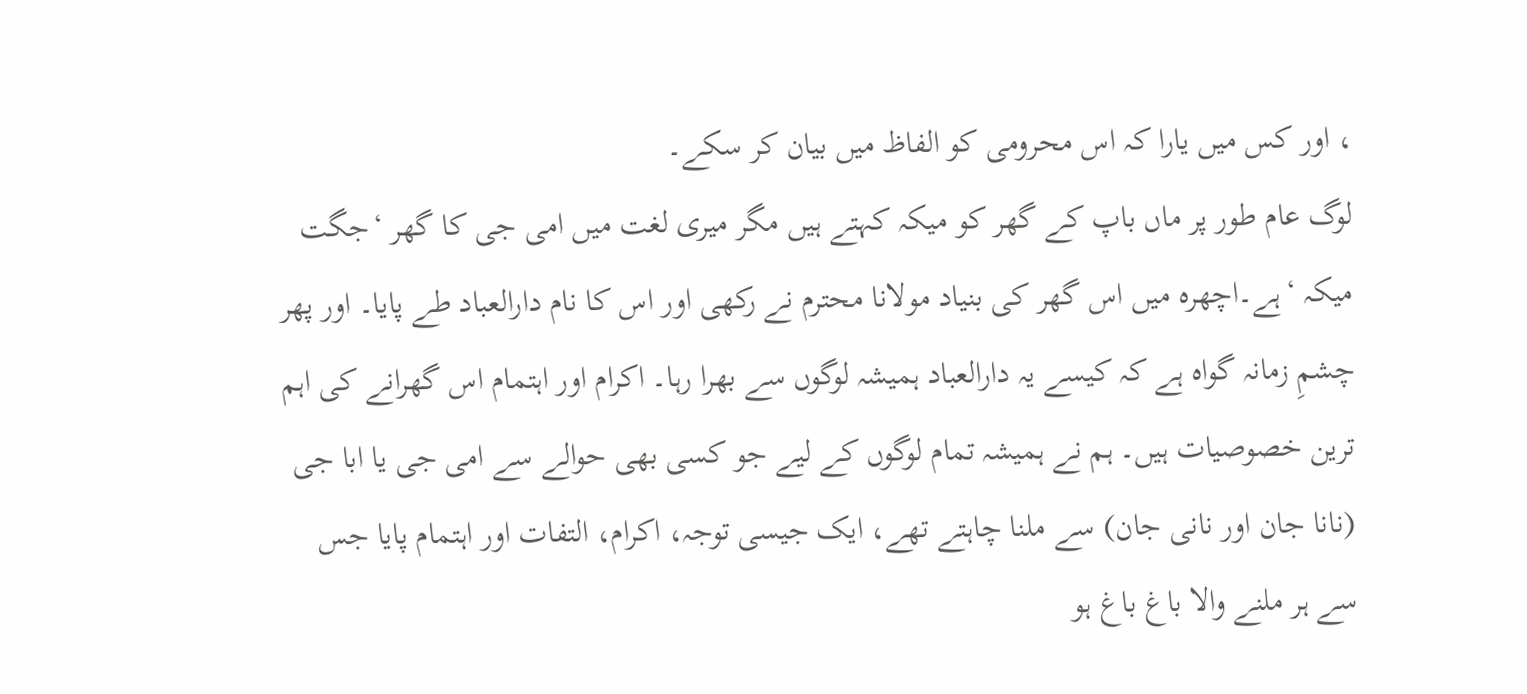، اور کس میں یارا کہ اس محرومی کو الفاظ میں بیان کر سکے۔
لوگ عام طور پر ماں باپ کے گھر کو میکہ کہتے ہیں مگر میری لغت میں امی جی کا گھر ‘جگت میکہ ‘ہے۔اچھرہ میں اس گھر کی بنیاد مولانا محترم نے رکھی اور اس کا نام دارالعباد طے پایا۔ اور پھر چشمِ زمانہ گواہ ہے کہ کیسے یہ دارالعباد ہمیشہ لوگوں سے بھرا رہا۔ اکرام اور اہتمام اس گھرانے کی اہم ترین خصوصیات ہیں۔ ہم نے ہمیشہ تمام لوگوں کے لیے جو کسی بھی حوالے سے امی جی یا ابا جی (نانا جان اور نانی جان) سے ملنا چاہتے تھے، ایک جیسی توجہ، اکرام، التفات اور اہتمام پایا جس سے ہر ملنے والا باغ باغ ہو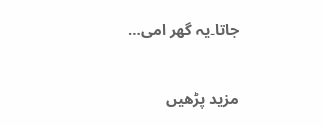جاتا۔یہ گھر امی…

مزید پڑھیں